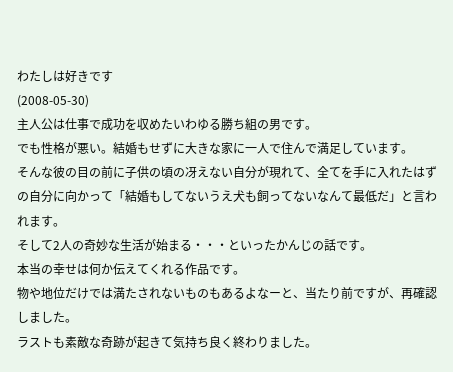わたしは好きです
(2008-05-30)
主人公は仕事で成功を収めたいわゆる勝ち組の男です。
でも性格が悪い。結婚もせずに大きな家に一人で住んで満足しています。
そんな彼の目の前に子供の頃の冴えない自分が現れて、全てを手に入れたはずの自分に向かって「結婚もしてないうえ犬も飼ってないなんて最低だ」と言われます。
そして2人の奇妙な生活が始まる・・・といったかんじの話です。
本当の幸せは何か伝えてくれる作品です。
物や地位だけでは満たされないものもあるよなーと、当たり前ですが、再確認しました。
ラストも素敵な奇跡が起きて気持ち良く終わりました。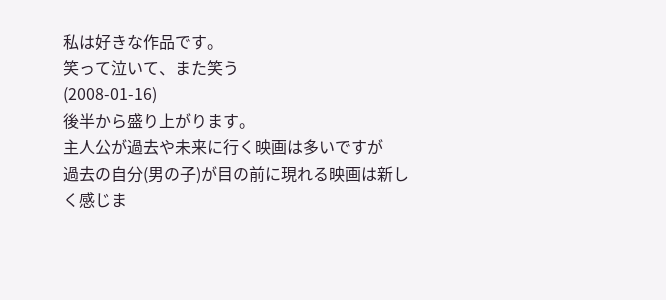私は好きな作品です。
笑って泣いて、また笑う
(2008-01-16)
後半から盛り上がります。
主人公が過去や未来に行く映画は多いですが
過去の自分(男の子)が目の前に現れる映画は新しく感じま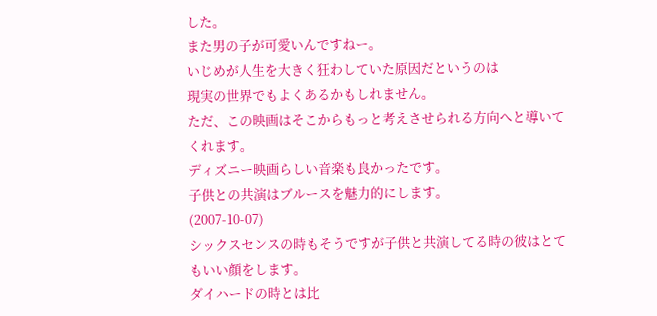した。
また男の子が可愛いんですねー。
いじめが人生を大きく狂わしていた原因だというのは
現実の世界でもよくあるかもしれません。
ただ、この映画はそこからもっと考えさせられる方向へと導いてくれます。
ディズニー映画らしい音楽も良かったです。
子供との共演はブルースを魅力的にします。
(2007-10-07)
シックスセンスの時もそうですが子供と共演してる時の彼はとてもいい顔をします。
ダイハードの時とは比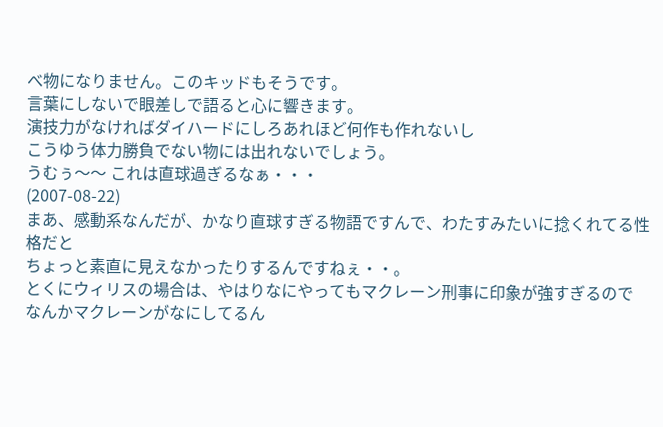べ物になりません。このキッドもそうです。
言葉にしないで眼差しで語ると心に響きます。
演技力がなければダイハードにしろあれほど何作も作れないし
こうゆう体力勝負でない物には出れないでしょう。
うむぅ〜〜 これは直球過ぎるなぁ・・・
(2007-08-22)
まあ、感動系なんだが、かなり直球すぎる物語ですんで、わたすみたいに捻くれてる性格だと
ちょっと素直に見えなかったりするんですねぇ・・。
とくにウィリスの場合は、やはりなにやってもマクレーン刑事に印象が強すぎるので
なんかマクレーンがなにしてるん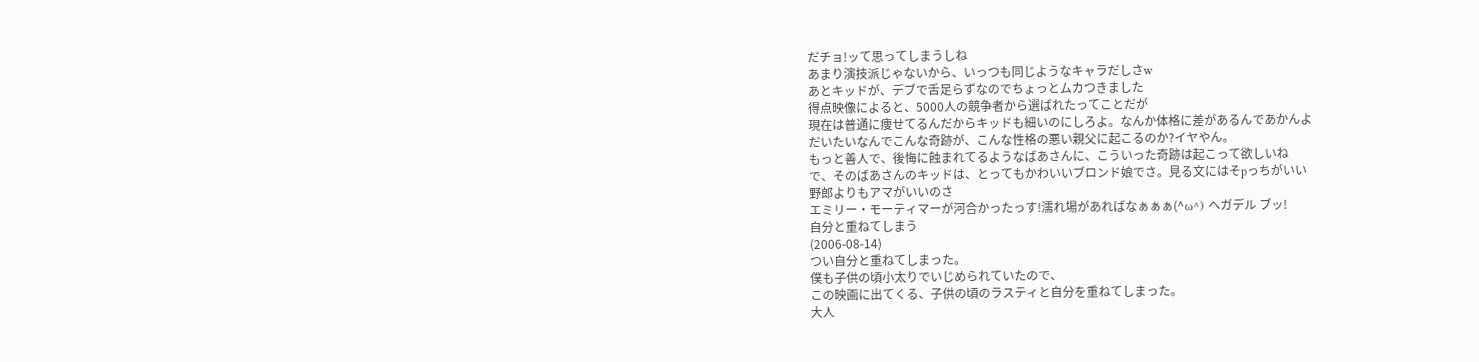だチョ!ッて思ってしまうしね
あまり演技派じゃないから、いっつも同じようなキャラだしさw
あとキッドが、デブで舌足らずなのでちょっとムカつきました
得点映像によると、5000人の競争者から選ばれたってことだが
現在は普通に痩せてるんだからキッドも細いのにしろよ。なんか体格に差があるんであかんよ
だいたいなんでこんな奇跡が、こんな性格の悪い親父に起こるのか?イヤやん。
もっと善人で、後悔に蝕まれてるようなばあさんに、こういった奇跡は起こって欲しいね
で、そのばあさんのキッドは、とってもかわいいブロンド娘でさ。見る文にはそpっちがいい
野郎よりもアマがいいのさ
エミリー・モーティマーが河合かったっす!濡れ場があればなぁぁぁ(^ω^) ヘガデル ブッ!
自分と重ねてしまう
(2006-08-14)
つい自分と重ねてしまった。
僕も子供の頃小太りでいじめられていたので、
この映画に出てくる、子供の頃のラスティと自分を重ねてしまった。
大人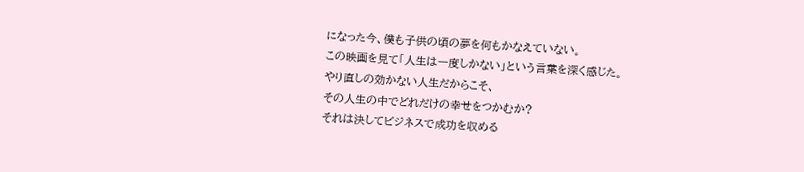になった今、僕も子供の頃の夢を何もかなえていない。
この映画を見て「人生は一度しかない」という言葉を深く感じた。
やり直しの効かない人生だからこそ、
その人生の中でどれだけの幸せをつかむか?
それは決してビジネスで成功を収める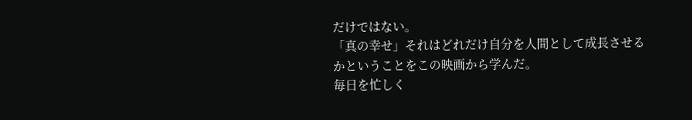だけではない。
「真の幸せ」それはどれだけ自分を人間として成長させるかということをこの映画から学んだ。
毎日を忙しく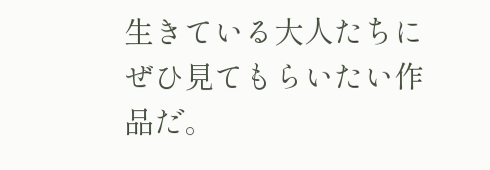生きている大人たちにぜひ見てもらいたい作品だ。